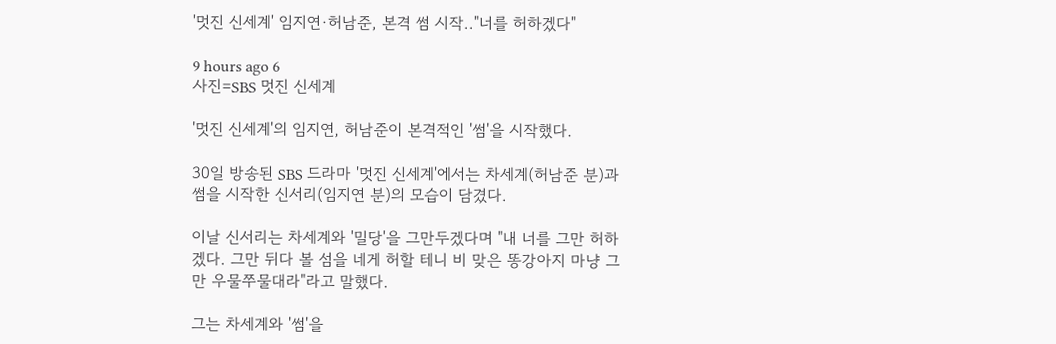'멋진 신세계' 임지연·허남준, 본격 썸 시작.."너를 허하겠다"

9 hours ago 6
사진=SBS 멋진 신세계

'멋진 신세계'의 임지연, 허남준이 본격적인 '썸'을 시작했다.

30일 방송된 SBS 드라마 '멋진 신세계'에서는 차세계(허남준 분)과 썸을 시작한 신서리(임지연 분)의 모습이 담겼다.

이날 신서리는 차세계와 '밀당'을 그만두겠다며 "내 너를 그만 허하겠다. 그만 뒤다 볼 섬을 네게 허할 테니 비 맞은 똥강아지 마냥 그만 우물쭈물대라"라고 말했다.

그는 차세계와 '썸'을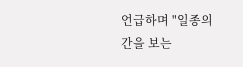언급하며 "일종의 간을 보는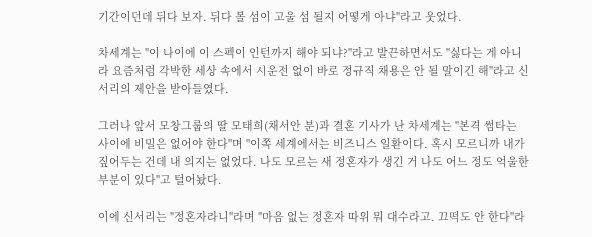기간이던데 뒤다 보자. 뒤다 볼 섬이 고울 섬 될지 어떻게 아냐"라고 웃었다.

차세계는 "이 나이에 이 스펙이 인턴까지 해야 되냐?"라고 발끈하면서도 "싫다는 게 아니라 요즘처럼 각박한 세상 속에서 시운전 없이 바로 정규직 채용은 안 될 말이긴 해"라고 신서리의 제안을 받아들였다.

그러나 앞서 모창그룹의 딸 모태희(채서안 분)과 결혼 기사가 난 차세계는 "본격 썸타는 사이에 비밀은 없어야 한다"며 "이쪽 세계에서는 비즈니스 일환이다. 혹시 모르니까 내가 짚어두는 건데 내 의지는 없었다. 나도 모르는 새 정혼자가 생긴 거 나도 어느 정도 억울한 부분이 있다"고 털어놨다.

이에 신서리는 "정혼자라니"라며 "마음 없는 정혼자 따위 뭐 대수라고. 끄떡도 안 한다"라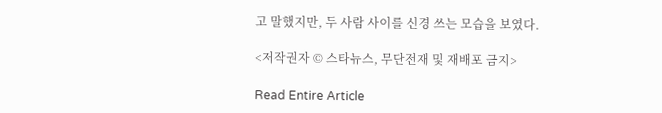고 말했지만, 두 사람 사이를 신경 쓰는 모습을 보였다.

<저작권자 © 스타뉴스, 무단전재 및 재배포 금지>

Read Entire Article